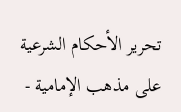تحرير الأحكام الشرعية على مذهب الإمامية -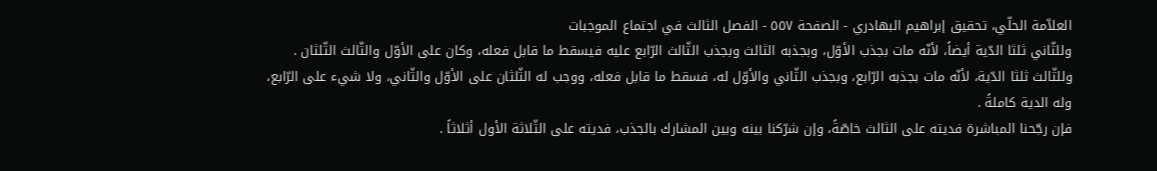العلاّمة الحلّي، تحقيق إبراهيم البهادري - الصفحة ٥٥٧ - الفصل الثالث في اجتماع الموجبات
وللثّاني ثلثا الدّية أيضاً، لأنّه مات بجذب الأوّل، وبجذبه الثالث وبجذب الثّالث الرّابع عليه فيسقط ما قابل فعله، وكان على الأوّل والثّالث الثّلثان .
وللثّالث ثلثا الدّية، لأنّه مات بجذبه الرّابع، وبجذب الثّاني والأوّل له، فسقط ما قابل فعله، ووجب له الثّلثان على الأوّل والثّاني، ولا شيء على الرّابع، وله الدية كاملةً .
فإن رجّحنا المباشرة فديته على الثالث خاصّةً، وإن شرّكنا بينه وبين المشارك بالجذب، فديته على الثّلاثة الأول أثلاثاً .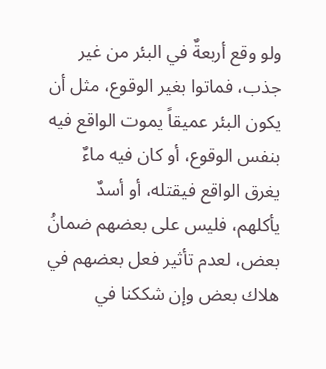ولو وقع أربعةٌ في البئر من غير جذب، فماتوا بغير الوقوع، مثل أن يكون البئر عميقاً يموت الواقع فيه بنفس الوقوع، أو كان فيه ماءٌ يغرق الواقع فيقتله، أو أسدٌ يأكلهم، فليس على بعضهم ضمانُ بعض، لعدم تأثير فعل بعضهم في هلاك بعض وإن شككنا في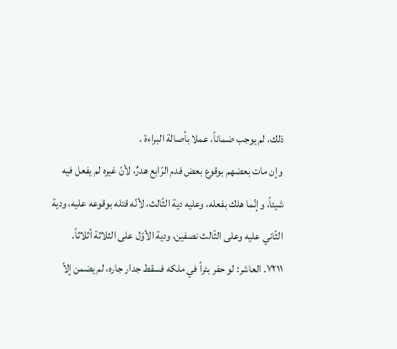ذلك، لم يوجب ضماناً، عملا بأصالة البراءة .
وإن مات بعضهم بوقوع بعض فدم الرّابع هدرٌ، لأنّ غيره لم يفعل فيه شيئاً، وإنّما هلك بفعله، وعليه دية الثّالث، لأنّه قتله بوقوعه عليه، ودية الثّاني عليه وعلى الثّالث نصفين، ودية الأوّل على الثلاثة أثلاثاً.
٧٢١١. العاشر: لو حفر بئراً في ملكه فسقط جدار جاره، لم يضمن إلاّ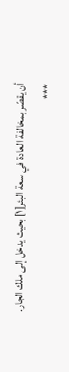أن يقصّر بمخالفة العادة في سعة البئر[١] بحيث يدخل إلى ملك الجار.
***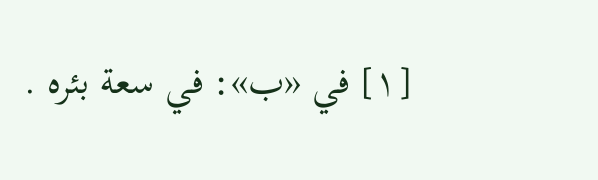[١] في «ب»: في سعة بئره .